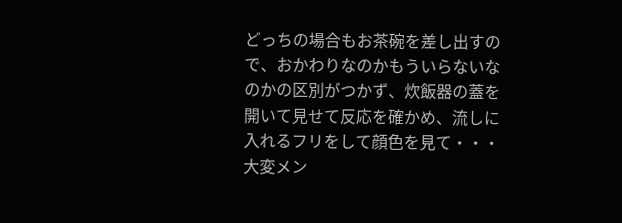どっちの場合もお茶碗を差し出すので、おかわりなのかもういらないなのかの区別がつかず、炊飯器の蓋を開いて見せて反応を確かめ、流しに入れるフリをして顔色を見て・・・
大変メン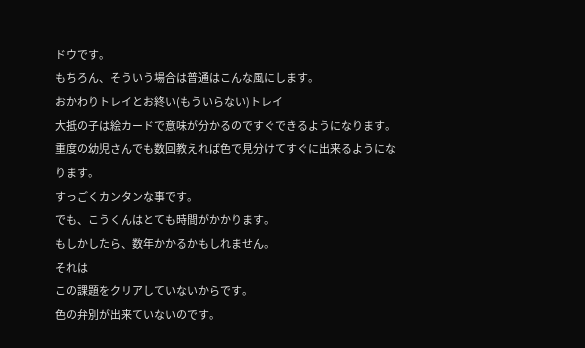ドウです。
もちろん、そういう場合は普通はこんな風にします。
おかわりトレイとお終い(もういらない)トレイ
大抵の子は絵カードで意味が分かるのですぐできるようになります。
重度の幼児さんでも数回教えれば色で見分けてすぐに出来るようになります。
すっごくカンタンな事です。
でも、こうくんはとても時間がかかります。
もしかしたら、数年かかるかもしれません。
それは
この課題をクリアしていないからです。
色の弁別が出来ていないのです。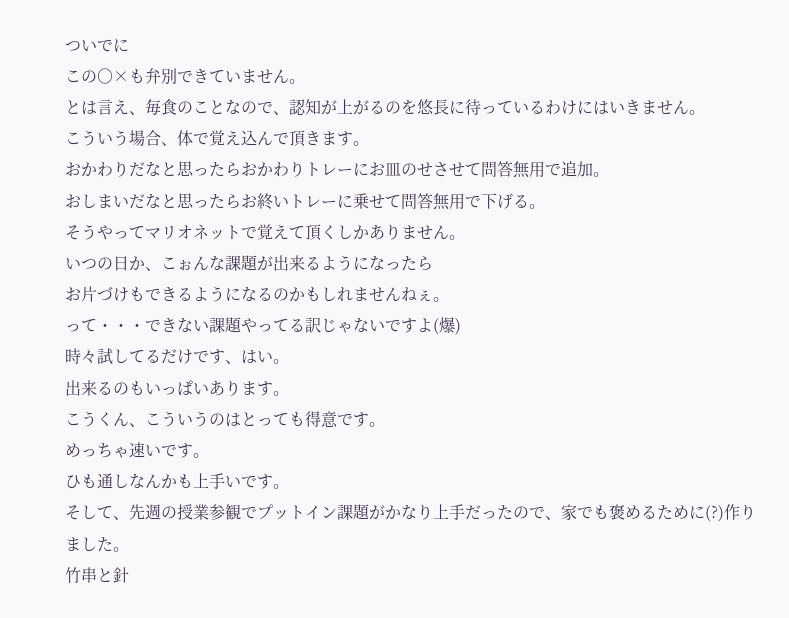ついでに
この○×も弁別できていません。
とは言え、毎食のことなので、認知が上がるのを悠長に待っているわけにはいきません。
こういう場合、体で覚え込んで頂きます。
おかわりだなと思ったらおかわりトレーにお皿のせさせて問答無用で追加。
おしまいだなと思ったらお終いトレーに乗せて問答無用で下げる。
そうやってマリオネットで覚えて頂くしかありません。
いつの日か、こぉんな課題が出来るようになったら
お片づけもできるようになるのかもしれませんねぇ。
って・・・できない課題やってる訳じゃないですよ(爆)
時々試してるだけです、はい。
出来るのもいっぱいあります。
こうくん、こういうのはとっても得意です。
めっちゃ速いです。
ひも通しなんかも上手いです。
そして、先週の授業参観でプットイン課題がかなり上手だったので、家でも褒めるために(?)作りました。
竹串と針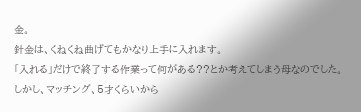金。
針金は、くねくね曲げてもかなり上手に入れます。
「入れる」だけで終了する作業って何がある??とか考えてしまう母なのでした。
しかし、マッチング、5才くらいから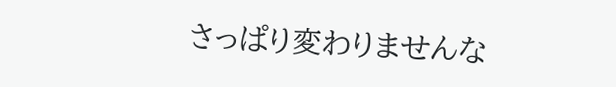さっぱり変わりませんな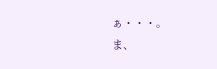ぁ・・・。
ま、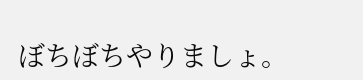ぼちぼちやりましょ。